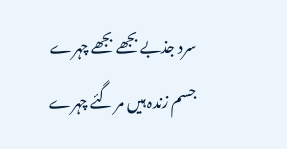سرد جذبے بجھے بجھے چہرے
جسم زندہ ہیں مر گئے چہرے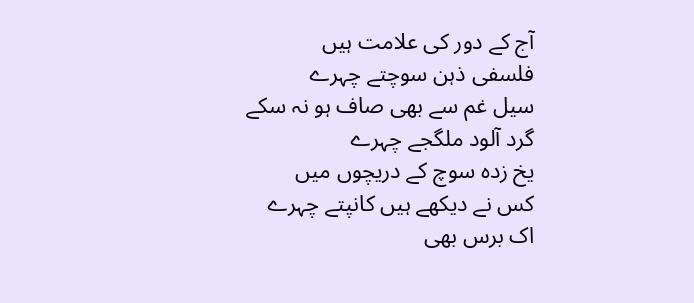آج کے دور کی علامت ہیں
فلسفی ذہن سوچتے چہرے
سیل غم سے بھی صاف ہو نہ سکے
گرد آلود ملگجے چہرے
یخ زدہ سوچ کے دریچوں میں
کس نے دیکھے ہیں کانپتے چہرے
اک برس بھی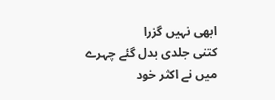ابھی نہیں گزرا
کتنی جلدی بدل گئے چہرے
میں نے اکثر خود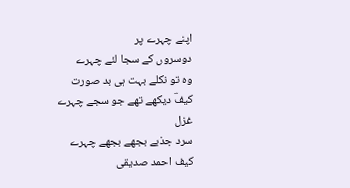اپنے چہرے پر
دوسروں کے سجا لئے چہرے
وہ تو نکلے بہت ہی بد صورت
کیفؔ دیکھے تھے جو سجے چہرے
غزل
سرد جذبے بجھے بجھے چہرے
کیف احمد صدیقی